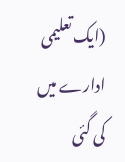(ایک تعلیمی ادارے میں کی گئی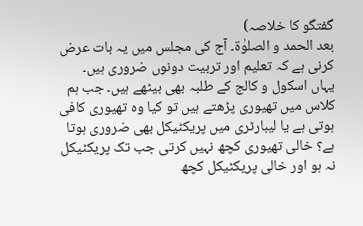گفتگو کا خلاصہ)
بعد الحمد و الصلوٰة۔ آج کی مجلس میں یہ بات عرض کرنی ہے کہ تعلیم اور تربیت دونوں ضروری ہیں۔
یہاں اسکول و کالج کے طلبہ بھی بیٹھے ہیں۔ جب ہم کلاس میں تھیوری پڑھتے ہیں تو کیا وہ تھیوری کافی ہوتی ہے یا لیبارٹری میں پریکٹیکل بھی ضروری ہوتا ہے؟ خالی تھیوری کچھ نہیں کرتی جب تک پریکٹیکل نہ ہو اور خالی پریکٹیکل کچھ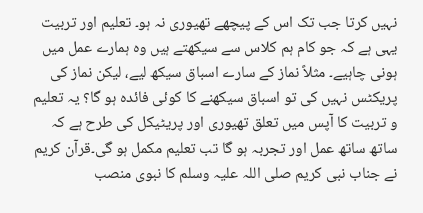نہیں کرتا جب تک اس کے پیچھے تھیوری نہ ہو۔ تعلیم اور تربیت یہی ہے کہ جو کام ہم کلاس سے سیکھتے ہیں وہ ہمارے عمل میں ہونی چاہیے۔ مثلاً نماز کے سارے اسباق سیکھ لیے، لیکن نماز کی پریکٹس نہیں کی تو اسباق سیکھنے کا کوئی فائدہ ہو گا؟ یہ تعلیم و تربیت کا آپس میں تعلق تھیوری اور پریٹیکل کی طرح ہے کہ ساتھ ساتھ عمل اور تجربہ ہو گا تب تعلیم مکمل ہو گی۔قرآن کریم نے جناب نبی کریم صلی اللہ علیہ وسلم کا نبوی منصب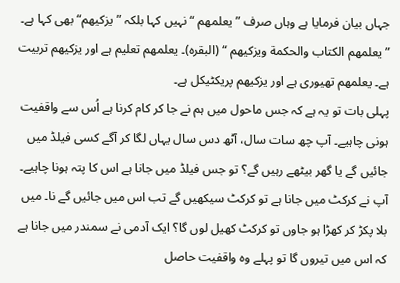جہاں بیان فرمایا ہے وہاں صرف ” یعلمھم “ نہیں کہا بلکہ ” یزکیھم“ بھی کہا ہے۔ ”یعلمھم الکتاب والحکمة ویزکیھم “ (البقرہ)۔ یعلمھم تعلیم ہے اور یزکیھم تربیت ہے۔ یعلمھم تھیوری ہے اور یزکیھم پریکٹیکل ہے۔
پہلی بات تو یہ ہے کہ جس ماحول میں ہم نے جا کر کام کرنا ہے اُس سے واقفیت ہونی چاہیے۔ آپ چھ سات سال، آٹھ دس سال یہاں لگا کر آگے کسی فیلڈ میں جائیں گے یا گھر بیٹھے رہیں گے؟ تو جس فیلڈ میں جانا ہے اس کا پتہ ہونا چاہیے۔ آپ نے کرکٹ میں جانا ہے تو کرکٹ سیکھیں گے تب اس میں جائیں گے نا۔ میں بلا پکڑ کر کھڑا ہو جاوں تو کرکٹ کھیل لوں گا؟ ایک آدمی نے سمندر میں جانا ہے کہ اس میں تیروں گا تو پہلے وہ واقفیت حاصل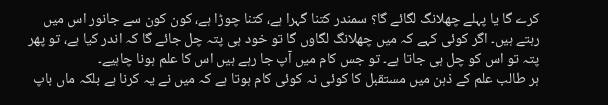کرے گا یا پہلے چھلانگ لگائے گا؟ سمندر کتنا گہرا ہے، کتنا چوڑا ہے، کون کون سے جانور اس میں رہتے ہیں۔ اگر کوئی کہے کہ میں چھلانگ لگاوں گا تو خود ہی پتہ چل جائے گا کہ اندر کیا ہے، تو پھر پتہ تو اس کو چل ہی جاتا ہے۔ تو جس کام میں آپ جا رہے ہیں اس کا علم ہونا چاہیے۔
ہر طالب علم کے ذہن میں مستقبل کا کوئی نہ کوئی کام ہوتا ہے کہ میں نے یہ کرنا ہے بلکہ ماں باپ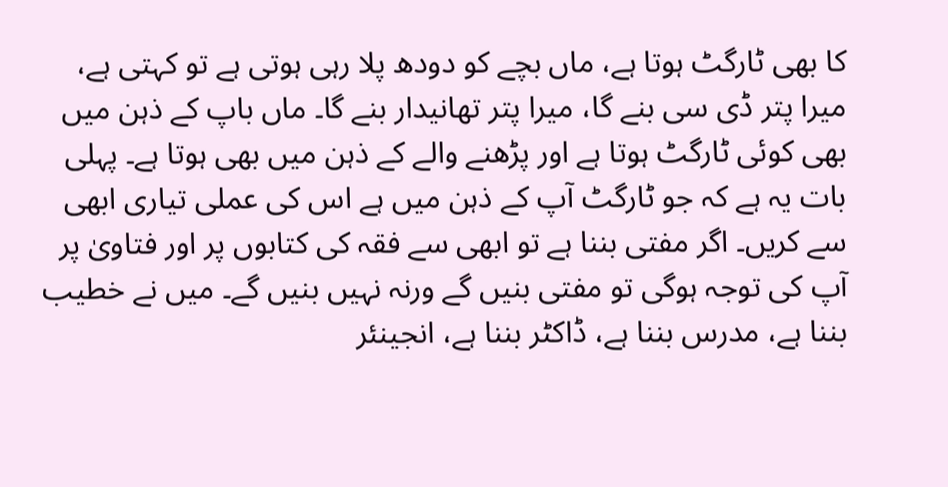کا بھی ٹارگٹ ہوتا ہے، ماں بچے کو دودھ پلا رہی ہوتی ہے تو کہتی ہے، میرا پتر ڈی سی بنے گا، میرا پتر تھانیدار بنے گا۔ ماں باپ کے ذہن میں بھی کوئی ٹارگٹ ہوتا ہے اور پڑھنے والے کے ذہن میں بھی ہوتا ہے۔ پہلی بات یہ ہے کہ جو ٹارگٹ آپ کے ذہن میں ہے اس کی عملی تیاری ابھی سے کریں۔ اگر مفتی بننا ہے تو ابھی سے فقہ کی کتابوں پر اور فتاویٰ پر آپ کی توجہ ہوگی تو مفتی بنیں گے ورنہ نہیں بنیں گے۔ میں نے خطیب بننا ہے، مدرس بننا ہے، ڈاکٹر بننا ہے، انجینئر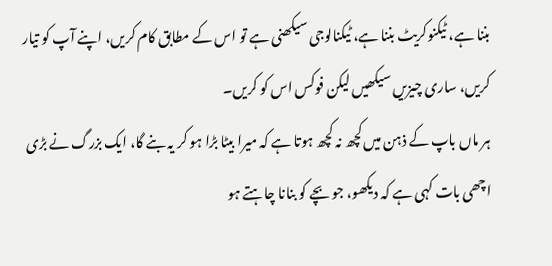بننا ہے، ٹیکنوکریٹ بننا ہے، ٹیکنالوجی سیکھنی ہے تو اس کے مطابق کام کریں، اپنے آپ کو تیار کریں، ساری چیزیں سیکھیں لیکن فوکس اس کو کریں۔
ہر ماں باپ کے ذہن میں کچھ نہ کچھ ہوتا ہے کہ میرا بیٹا بڑا ہو کر یہ بنے گا، ایک بزرگ نے بڑی اچھی بات کہی ہے کہ دیکھو، جو بچے کو بنانا چاہتے ہو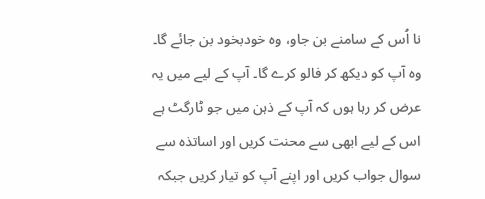نا اُس کے سامنے بن جاو، وہ خودبخود بن جائے گا۔ وہ آپ کو دیکھ کر فالو کرے گا۔ آپ کے لیے میں یہ عرض کر رہا ہوں کہ آپ کے ذہن میں جو ٹارگٹ ہے اس کے لیے ابھی سے محنت کریں اور اساتذہ سے سوال جواب کریں اور اپنے آپ کو تیار کریں جبکہ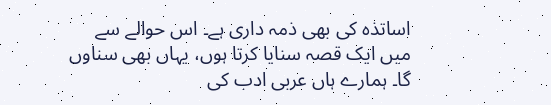اساتذہ کی بھی ذمہ داری ہے۔ اس حوالے سے میں ایک قصہ سنایا کرتا ہوں، یہاں بھی سناوں گا۔ ہمارے ہاں عربی ادب کی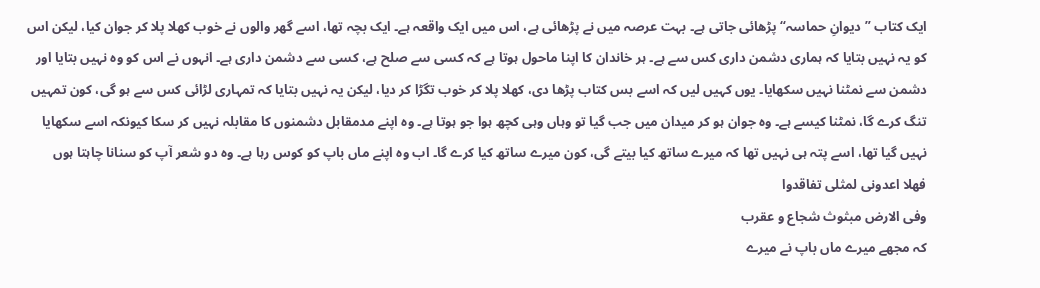ایک کتاب ”دیوانِ حماسہ“ پڑھائی جاتی ہے۔ بہت عرصہ میں نے پڑھائی ہے، اس میں ایک واقعہ ہے۔ ایک بچہ تھا، اسے گھر والوں نے خوب کھلا پلا کر جوان کیا، لیکن اس کو یہ نہیں بتایا کہ ہماری دشمن داری کس سے ہے۔ ہر خاندان کا اپنا ماحول ہوتا ہے کہ کسی سے صلح ہے، کسی سے دشمن داری ہے۔ انہوں نے اس کو وہ نہیں بتایا اور دشمن سے نمٹنا نہیں سکھایا۔ یوں کہیں لیں کہ اسے بس کتاب پڑھا دی، کھلا پلا کر خوب تگڑا کر دیا، لیکن یہ نہیں بتایا کہ تمہاری لڑائی کس سے ہو گی، کون تمہیں تنگ کرے گا، نمٹنا کیسے ہے۔ وہ جوان ہو کر میدان میں جب گیا تو وہاں وہی کچھ ہوا جو ہوتا ہے۔ وہ اپنے مدمقابل دشمنوں کا مقابلہ نہیں کر سکا کیونکہ اسے سکھایا نہیں گیا تھا، اسے پتہ ہی نہیں تھا کہ میرے ساتھ کیا بیتے گی، کون میرے ساتھ کیا کرے گا۔ اب وہ اپنے ماں باپ کو کوس رہا ہے۔ وہ دو شعر آپ کو سنانا چاہتا ہوں
فھلا اعدونی لمثلی تفاقدوا
وفی الارض مبثوث شجاع و عقرب
کہ مجھے میرے ماں باپ نے میرے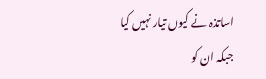اساتذہ نے کیوں تیار نہیں کیا جبکہ ان کو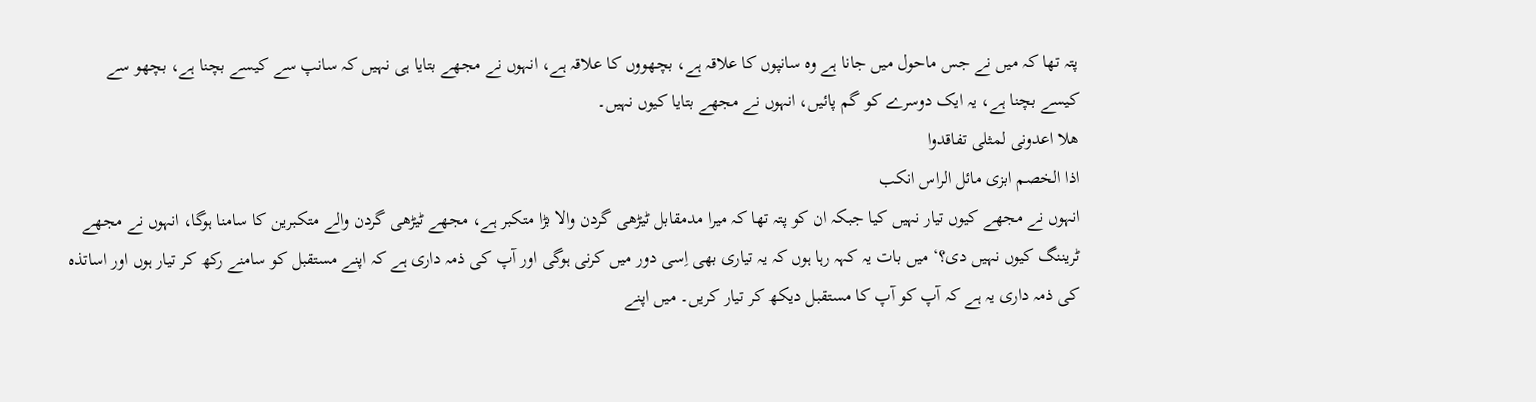پتہ تھا کہ میں نے جس ماحول میں جانا ہے وہ سانپوں کا علاقہ ہے، بچھووں کا علاقہ ہے، انہوں نے مجھے بتایا ہی نہیں کہ سانپ سے کیسے بچنا ہے، بچھو سے کیسے بچنا ہے، یہ ایک دوسرے کو گم پائیں، انہوں نے مجھے بتایا کیوں نہیں۔
ھلا اعدونی لمثلی تفاقدوا
اذا الخصم ابزی مائل الراس انکب
انہوں نے مجھے کیوں تیار نہیں کیا جبکہ ان کو پتہ تھا کہ میرا مدمقابل ٹیڑھی گردن والا بڑا متکبر ہے، مجھے ٹیڑھی گردن والے متکبرین کا سامنا ہوگا، انہوں نے مجھے ٹریننگ کیوں نہیں دی؟‘ میں بات یہ کہہ رہا ہوں کہ یہ تیاری بھی اِسی دور میں کرنی ہوگی اور آپ کی ذمہ داری ہے کہ اپنے مستقبل کو سامنے رکھ کر تیار ہوں اور اساتذہ کی ذمہ داری یہ ہے کہ آپ کو آپ کا مستقبل دیکھ کر تیار کریں۔ میں اپنے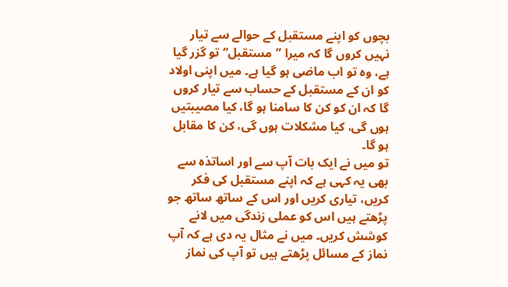بچوں کو اپنے مستقبل کے حوالے سے تیار نہیں کروں گا کہ میرا ”مستقبل“ تو گزر گیا ہے، وہ تو اب ماضی ہو گیا ہے۔ میں اپنی اولاد کو ان کے مستقبل کے حساب سے تیار کروں گا کہ ان کو کن کا سامنا ہو گا، کیا مصیبتیں ہوں گی، کیا مشکلات ہوں گی، کن کا مقابل ہو گا۔
تو میں نے ایک بات آپ سے اور اساتذہ سے بھی یہ کہی ہے کہ اپنے مستقبل کی فکر کریں، تیاری کریں اور اس کے ساتھ ساتھ جو پڑھتے ہیں اس کو عملی زندگی میں لانے کوشش کریں۔ میں نے مثال یہ دی ہے کہ آپ نماز کے مسائل پڑھتے ہیں تو آپ کی نماز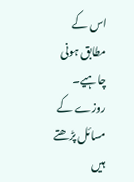اس کے مطابق ہونی چاہیے۔ روزے کے مسائل پڑھتے ہیں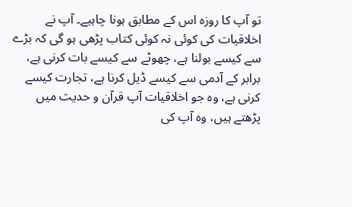تو آپ کا روزہ اس کے مطابق ہونا چاہیے۔ آپ نے اخلاقیات کی کوئی نہ کوئی کتاب پڑھی ہو گی کہ بڑے سے کیسے بولنا ہے، چھوٹے سے کیسے بات کرنی ہے، برابر کے آدمی سے کیسے ڈیل کرنا ہے، تجارت کیسے کرنی ہے، وہ جو اخلاقیات آپ قرآن و حدیث میں پڑھتے ہیں، وہ آپ کی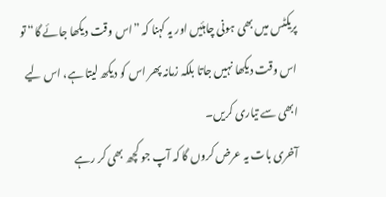پریکٹس میں بھی ہونی چاہئیں اور یہ کہنا کہ ”اس وقت دیکھا جائے گا“ تو اس وقت دیکھا نہیں جاتا بلکہ زمانہ پھر اس کو دیکھ لیتا ہے، اس لیے ابھی سے تیاری کریں۔
آخری بات یہ عرض کروں گا کہ آپ جو کچھ بھی کر رہے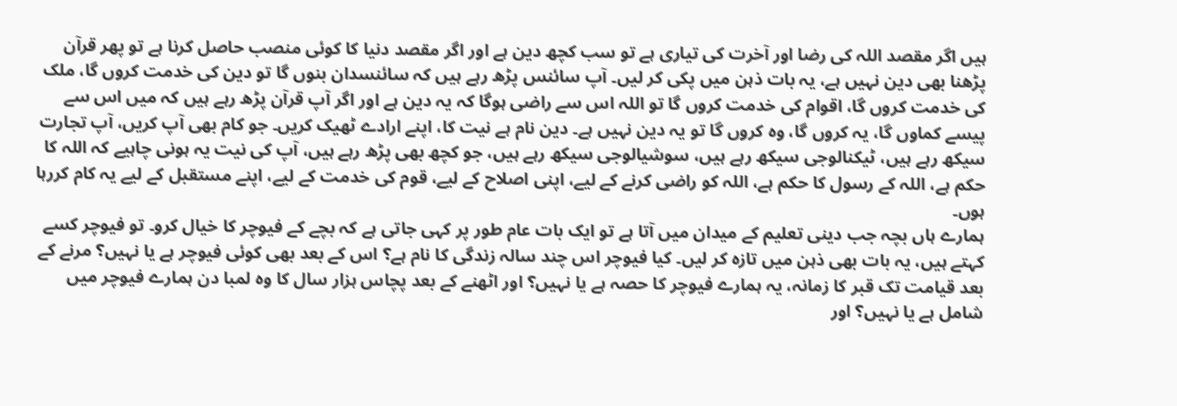ہیں اگر مقصد اللہ کی رضا اور آخرت کی تیاری ہے تو سب کچھ دین ہے اور اگر مقصد دنیا کا کوئی منصب حاصل کرنا ہے تو پھر قرآن پڑھنا بھی دین نہیں ہے، یہ بات ذہن میں پکی کر لیں۔ آپ سائنس پڑھ رہے ہیں کہ سائنسدان بنوں گا تو دین کی خدمت کروں گا، ملک کی خدمت کروں گا، اقوام کی خدمت کروں گا تو اللہ اس سے راضی ہوگا کہ یہ دین ہے اور اگر آپ قرآن پڑھ رہے ہیں کہ میں اس سے پیسے کماوں گا، یہ کروں گا، وہ کروں گا تو یہ دین نہیں ہے۔ دین نام ہے نیت کا، اپنے ارادے ٹھیک کریں۔ جو کام بھی آپ کریں، آپ تجارت سیکھ رہے ہیں، ٹیکنالوجی سیکھ رہے ہیں، سوشیالوجی سیکھ رہے ہیں، جو کچھ بھی پڑھ رہے ہیں، آپ کی نیت یہ ہونی چاہیے کہ اللہ کا حکم ہے، اللہ کے رسول کا حکم ہے، اللہ کو راضی کرنے کے لیے، اپنی اصلاح کے لیے، قوم کی خدمت کے لیے، اپنے مستقبل کے لیے یہ کام کررہا ہوں۔
ہمارے ہاں بچہ جب دینی تعلیم کے میدان میں آتا ہے تو ایک بات عام طور پر کہی جاتی ہے کہ بچے کے فیوچر کا خیال کرو۔ تو فیوچر کسے کہتے ہیں، یہ بات بھی ذہن میں تازہ کر لیں۔ کیا فیوچر اس چند سالہ زندگی کا نام ہے؟ اس کے بعد بھی کوئی فیوچر ہے یا نہیں؟ مرنے کے بعد قیامت تک قبر کا زمانہ، یہ ہمارے فیوچر کا حصہ ہے یا نہیں؟ اور اٹھنے کے بعد پچاس ہزار سال کا وہ لمبا دن ہمارے فیوچر میں شامل ہے یا نہیں؟ اور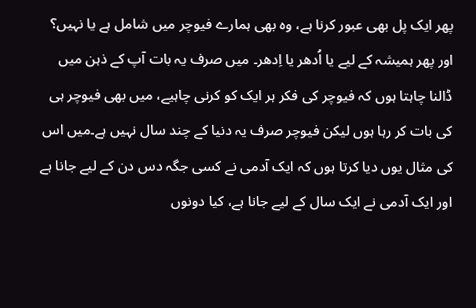پھر ایک پل بھی عبور کرنا ہے، وہ بھی ہمارے فیوچر میں شامل ہے یا نہیں؟ اور پھر ہمیشہ کے لیے یا اُدھر یا اِدھر۔ میں صرف یہ بات آپ کے ذہن میں ڈالنا چاہتا ہوں کہ فیوچر کی فکر ہر ایک کو کرنی چاہیے، میں بھی فیوچر ہی کی بات کر رہا ہوں لیکن فیوچر صرف یہ دنیا کے چند سال نہیں ہے۔میں اس کی مثال یوں دیا کرتا ہوں کہ ایک آدمی نے کسی جگہ دس دن کے لیے جانا ہے اور ایک آدمی نے ایک سال کے لیے جانا ہے، کیا دونوں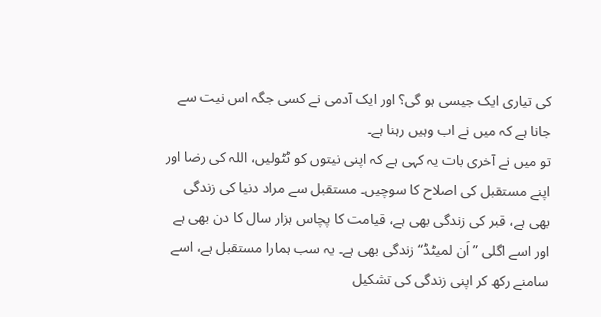کی تیاری ایک جیسی ہو گی؟ اور ایک آدمی نے کسی جگہ اس نیت سے جانا ہے کہ میں نے اب وہیں رہنا ہے۔
تو میں نے آخری بات یہ کہی ہے کہ اپنی نیتوں کو ٹٹولیں، اللہ کی رضا اور اپنے مستقبل کی اصلاح کا سوچیں۔ مستقبل سے مراد دنیا کی زندگی بھی ہے، قبر کی زندگی بھی ہے، قیامت کا پچاس ہزار سال کا دن بھی ہے اور اسے اگلی ”اَن لمیٹڈ“ زندگی بھی ہے۔ یہ سب ہمارا مستقبل ہے، اسے سامنے رکھ کر اپنی زندگی کی تشکیل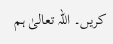کریں۔ اللہ تعالیٰ ہم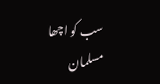سب کو اچھا مسلمان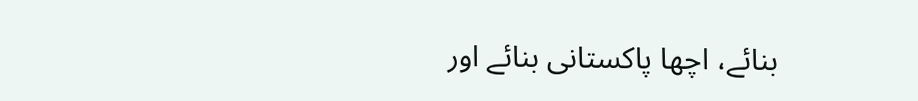بنائے، اچھا پاکستانی بنائے اور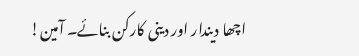اچھا دیندار اور دینی کارکن بنائے۔ آمین!